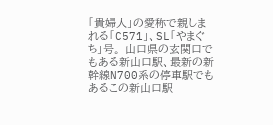「貴婦人」の愛称で親しまれる「C571」、SL「やまぐち」号。 山口県の玄関口でもある新山口駅、最新の新幹線N700系の停車駅でもあるこの新山口駅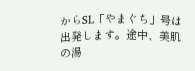からSL「やまぐち」号は出発します。途中、美肌の湯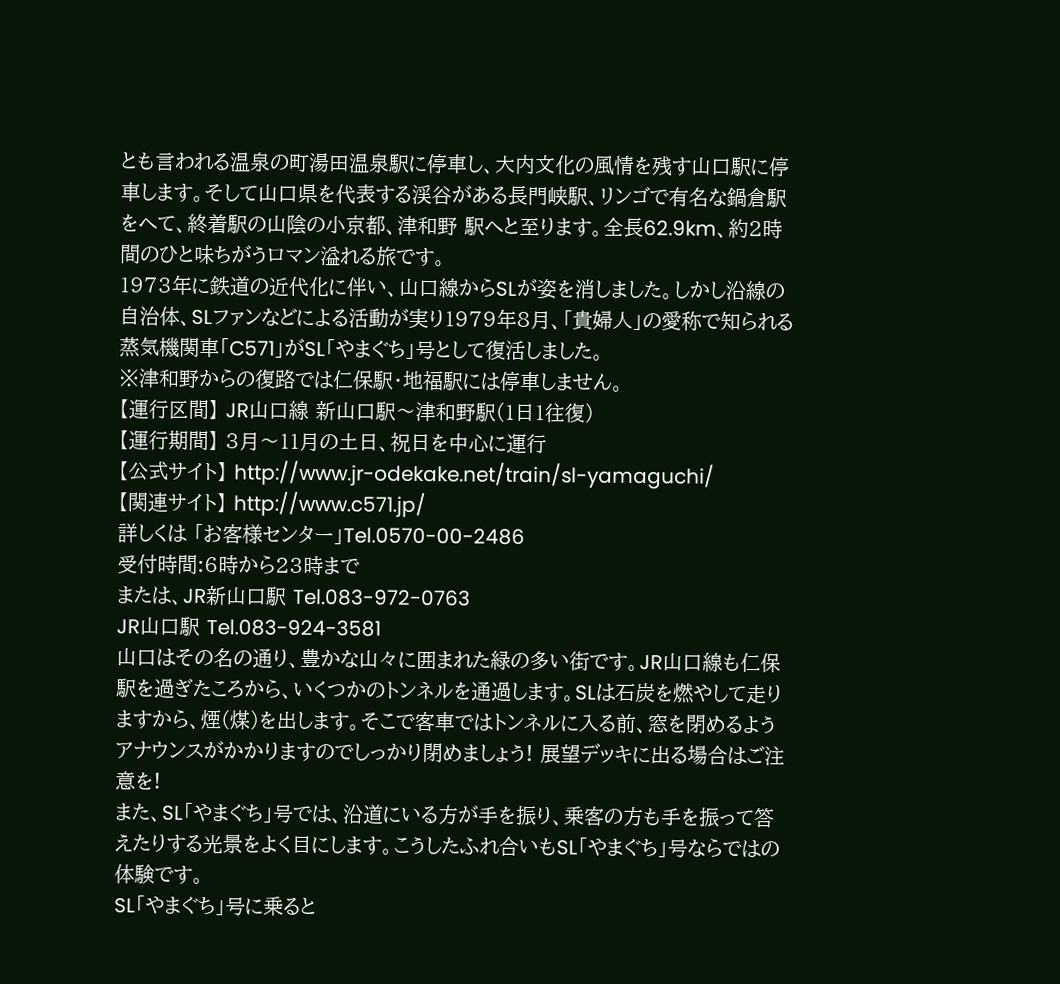とも言われる温泉の町湯田温泉駅に停車し、大内文化の風情を残す山口駅に停車します。そして山口県を代表する渓谷がある長門峡駅、リンゴで有名な鍋倉駅をへて、終着駅の山陰の小京都、津和野 駅へと至ります。全長62.9km、約2時間のひと味ちがうロマン溢れる旅です。
1973年に鉄道の近代化に伴い、山口線からSLが姿を消しました。しかし沿線の自治体、SLファンなどによる活動が実り1979年8月、「貴婦人」の愛称で知られる蒸気機関車「C571」がSL「やまぐち」号として復活しました。
※津和野からの復路では仁保駅・地福駅には停車しません。
【運行区間】 JR山口線 新山口駅〜津和野駅(1日1往復)
【運行期間】 3月〜11月の土日、祝日を中心に運行
【公式サイト】 http://www.jr-odekake.net/train/sl-yamaguchi/
【関連サイト】 http://www.c571.jp/
詳しくは 「お客様センター」Tel.0570-00-2486
受付時間:6時から23時まで
または、JR新山口駅 Tel.083-972-0763
JR山口駅 Tel.083-924-3581
山口はその名の通り、豊かな山々に囲まれた緑の多い街です。JR山口線も仁保駅を過ぎたころから、いくつかのトンネルを通過します。SLは石炭を燃やして走りますから、煙(煤)を出します。そこで客車ではトンネルに入る前、窓を閉めるようアナウンスがかかりますのでしっかり閉めましょう! 展望デッキに出る場合はご注意を!
また、SL「やまぐち」号では、沿道にいる方が手を振り、乗客の方も手を振って答えたりする光景をよく目にします。こうしたふれ合いもSL「やまぐち」号ならではの体験です。
SL「やまぐち」号に乗ると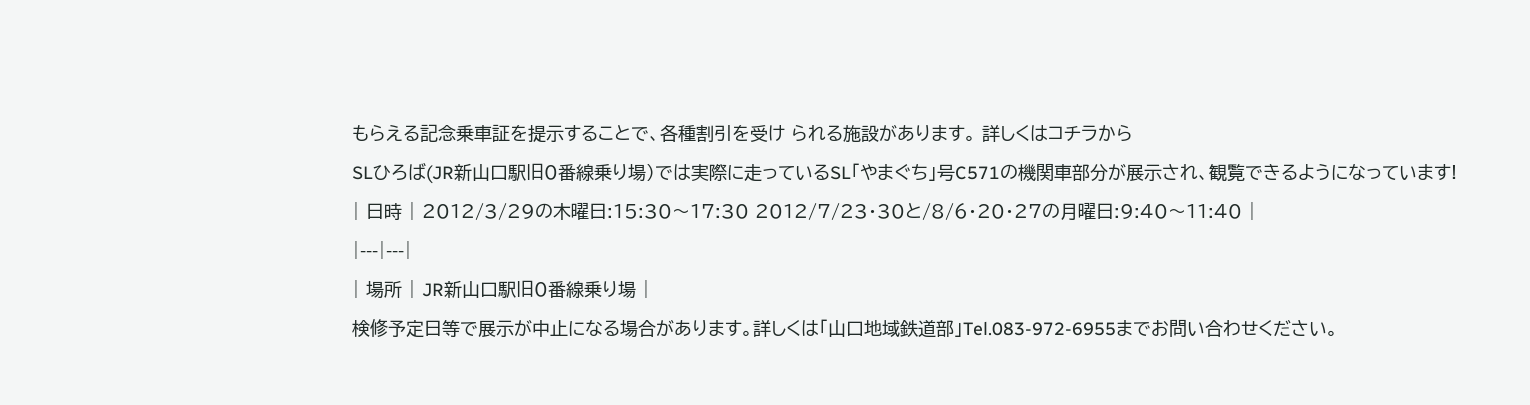もらえる記念乗車証を提示することで、各種割引を受け られる施設があります。 詳しくはコチラから
SLひろば(JR新山口駅旧0番線乗り場)では実際に走っているSL「やまぐち」号C571の機関車部分が展示され、観覧できるようになっています!
| 日時 | 2012/3/29の木曜日:15:30〜17:30 2012/7/23・30と/8/6・20・27の月曜日:9:40〜11:40 |
|---|---|
| 場所 | JR新山口駅旧0番線乗り場 |
検修予定日等で展示が中止になる場合があります。詳しくは「山口地域鉄道部」Tel.083-972-6955までお問い合わせください。